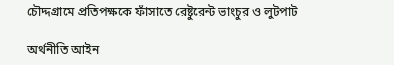চৌদ্দগ্রামে প্রতিপক্ষকে ফাঁসাতে রেষ্টুরেন্ট ভাংচুর ও লুটপাট

অর্থনীতি আইন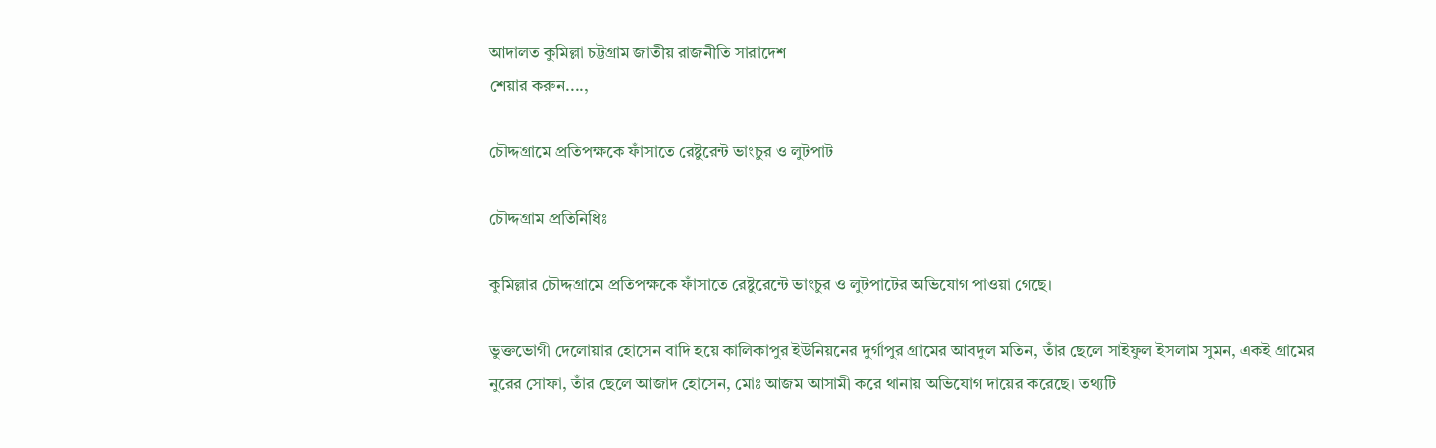আদালত কুমিল্লা চট্টগ্রাম জাতীয় রাজনীতি সারাদেশ
শেয়ার করুন....,

চৌদ্দগ্রামে প্রতিপক্ষকে ফাঁসাতে রেষ্টুরেন্ট ভাংচুর ও লুটপাট

চৌদ্দগ্রাম প্রতিনিধিঃ

কুমিল্লার চৌদ্দগ্রামে প্রতিপক্ষকে ফাঁসাতে রেষ্টুরেন্টে ভাংচুর ও লুটপাটের অভিযোগ পাওয়া গেছে।

ভুক্তভোগী দেলোয়ার হোসেন বাদি হয়ে কালিকাপুর ইউনিয়নের দুর্গাপুর গ্রামের আবদুল মতিন, তাঁর ছেলে সাইফুল ইসলাম সুমন, একই গ্রামের নুরের সোফা, তাঁর ছেলে আজাদ হোসেন, মোঃ আজম আসামী করে থানায় অভিযোগ দায়ের করেছে। তথ্যটি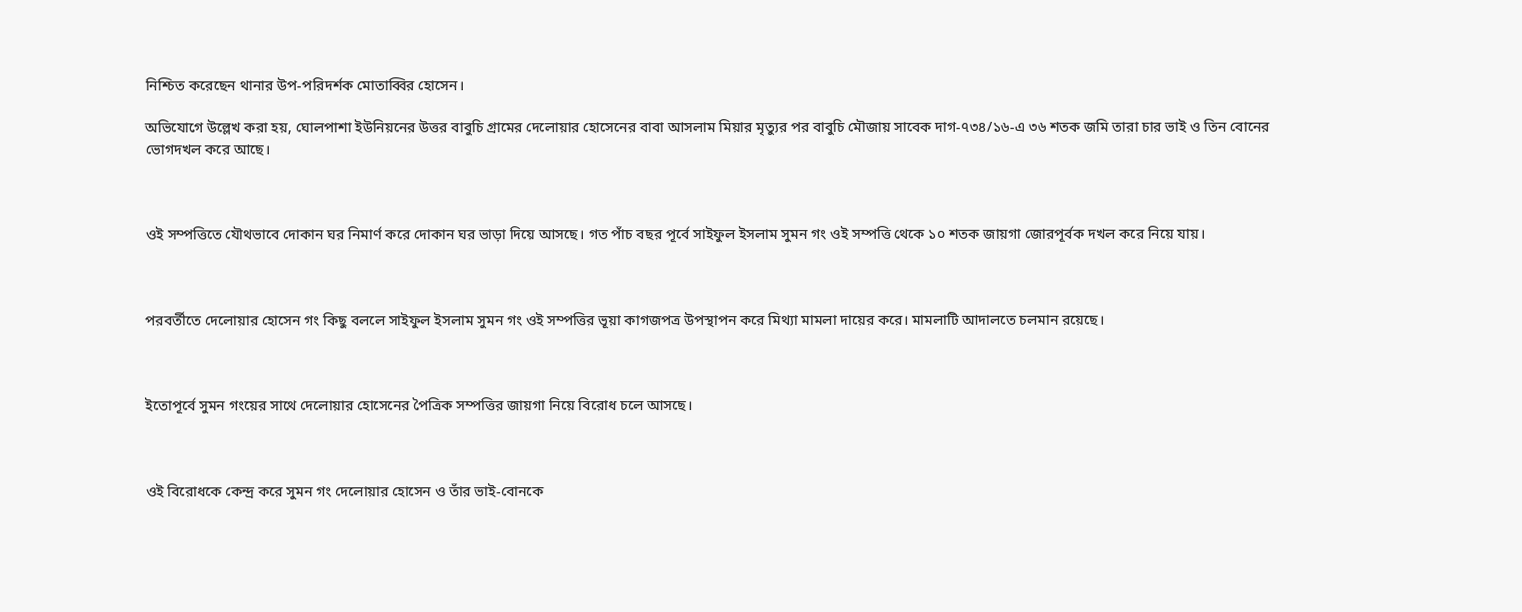নিশ্চিত করেছেন থানার উপ-পরিদর্শক মোতাব্বির হোসেন।

অভিযোগে উল্লেখ করা হয়, ঘোলপাশা ইউনিয়নের উত্তর বাবুচি গ্রামের দেলোয়ার হোসেনের বাবা আসলাম মিয়ার মৃত্যুর পর বাবুচি মৌজায় সাবেক দাগ-৭৩৪/১৬-এ ৩৬ শতক জমি তারা চার ভাই ও তিন বোনের ভোগদখল করে আছে।



ওই সম্পত্তিতে যৌথভাবে দোকান ঘর নিমার্ণ করে দোকান ঘর ভাড়া দিয়ে আসছে। গত পাঁচ বছর পূর্বে সাইফুল ইসলাম সুমন গং ওই সম্পত্তি থেকে ১০ শতক জায়গা জোরপূর্বক দখল করে নিয়ে যায়।



পরবর্তীতে দেলোয়ার হোসেন গং কিছু বললে সাইফুল ইসলাম সুমন গং ওই সম্পত্তির ভূয়া কাগজপত্র উপস্থাপন করে মিথ্যা মামলা দায়ের করে। মামলাটি আদালতে চলমান রয়েছে।



ইতোপূর্বে সুমন গংয়ের সাথে দেলোয়ার হোসেনের পৈত্রিক সম্পত্তির জায়গা নিয়ে বিরোধ চলে আসছে।



ওই বিরোধকে কেন্দ্র করে সুমন গং দেলোয়ার হোসেন ও তাঁর ভাই-বোনকে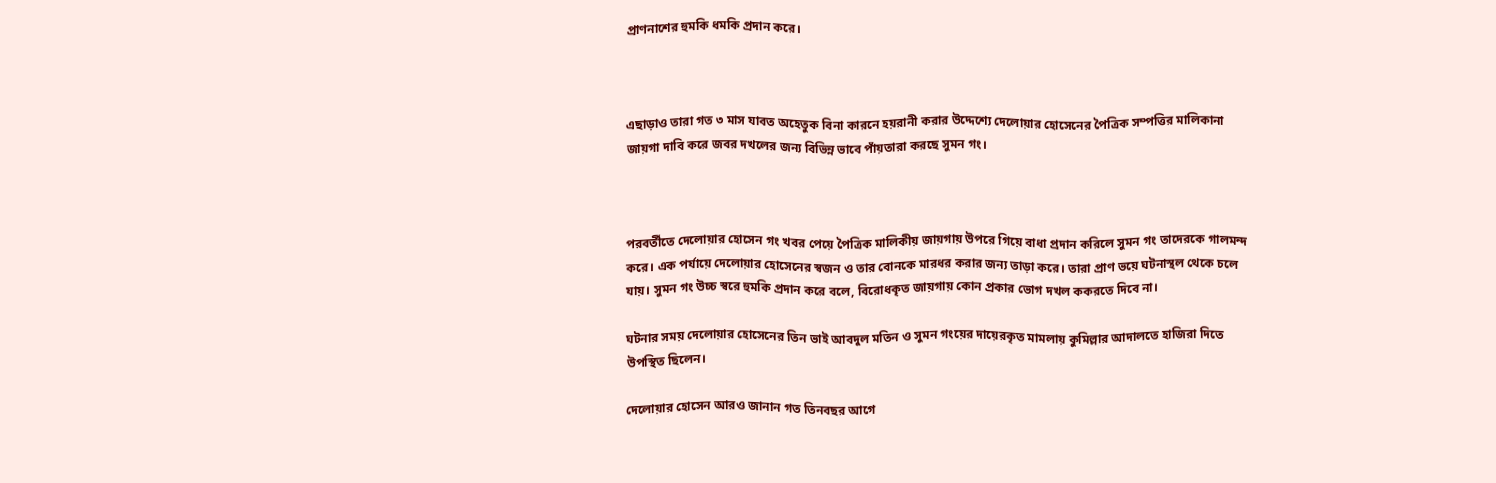প্রাণনাশের হুমকি ধমকি প্রদান করে।



এছাড়াও তারা গত ৩ মাস যাবত অহেতুক বিনা কারনে হয়রানী করার উদ্দেশ্যে দেলোয়ার হোসেনের পৈত্রিক সম্পত্তির মালিকানা জায়গা দাবি করে জবর দখলের জন্য বিভিন্ন ভাবে পাঁয়তারা করছে সুমন গং।



পরবর্তীতে দেলোয়ার হোসেন গং খবর পেয়ে পৈত্রিক মালিকীয় জায়গায় উপরে গিয়ে বাধা প্রদান করিলে সুমন গং তাদেরকে গালমন্দ করে। এক পর্যায়ে দেলোয়ার হোসেনের স্বজন ও তার বোনকে মারধর করার জন্য তাড়া করে। তারা প্রাণ ভয়ে ঘটনাস্থল থেকে চলে যায়। সুমন গং উচ্চ স্বরে হুমকি প্রদান করে বলে, বিরোধকৃত জায়গায় কোন প্রকার ভোগ দখল ককরতে দিবে না।

ঘটনার সময় দেলোয়ার হোসেনের তিন ভাই আবদুল মতিন ও সুমন গংয়ের দায়েরকৃত মামলায় কুমিল্লার আদালতে হাজিরা দিতে উপস্থিত ছিলেন।

দেলোয়ার হোসেন আরও জানান গত তিনবছর আগে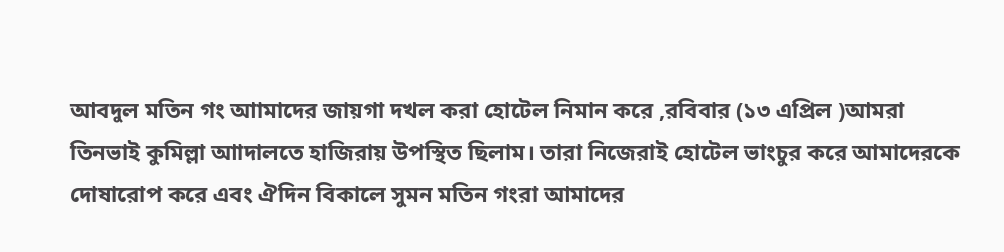আবদুল মতিন গং আামাদের জায়গা দখল করা হোটেল নিমান করে ,রবিবার (১৩ এপ্রিল )আমরা তিনভাই কুমিল্লা আাদালতে হাজিরায় উপস্থিত ছিলাম। তারা নিজেরাই হোটেল ভাংচুর করে আমাদেরকে দোষারোপ করে এবং ঐদিন বিকালে সুমন মতিন গংরা আমাদের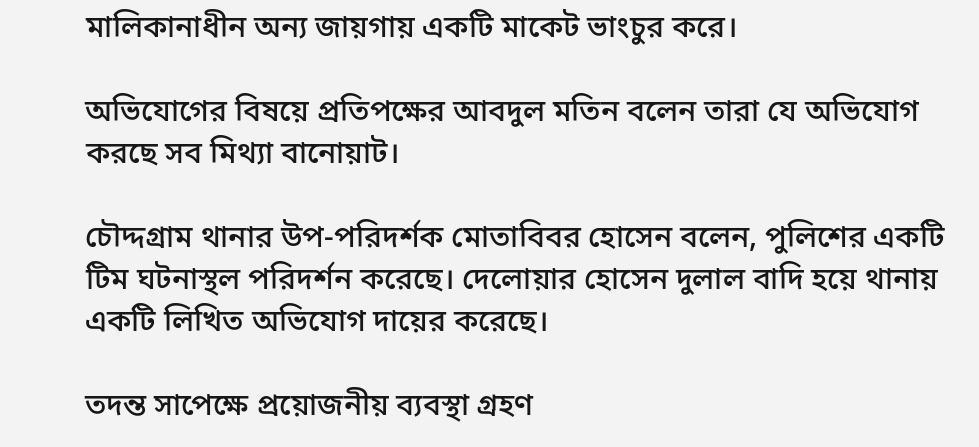মালিকানাধীন অন্য জায়গায় একটি মাকেট ভাংচুর করে।

অভিযোগের বিষয়ে প্রতিপক্ষের আবদুল মতিন বলেন তারা যে অভিযোগ করছে সব মিথ্যা বানোয়াট।

চৌদ্দগ্রাম থানার উপ-পরিদর্শক মোতাবিবর হোসেন বলেন, পুলিশের একটি টিম ঘটনাস্থল পরিদর্শন করেছে। দেলোয়ার হোসেন দুলাল বাদি হয়ে থানায় একটি লিখিত অভিযোগ দায়ের করেছে।

তদন্ত সাপেক্ষে প্রয়োজনীয় ব্যবস্থা গ্রহণ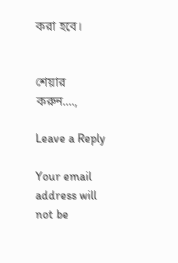করা হবে।


শেয়ার করুন....,

Leave a Reply

Your email address will not be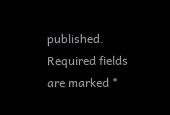published. Required fields are marked *